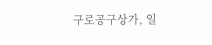구로공구상가, 일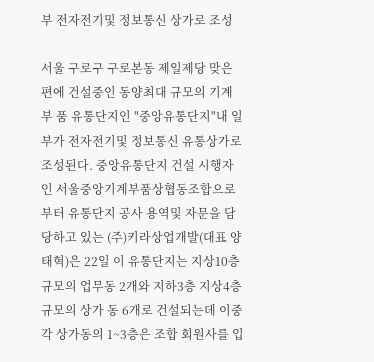부 전자전기및 정보통신 상가로 조성

서울 구로구 구로본동 제일제당 맞은편에 건설중인 동양최대 규모의 기계부 품 유통단지인 "중앙유통단지"내 일부가 전자전기및 정보통신 유통상가로 조성된다. 중앙유통단지 건설 시행자인 서울중앙기계부품상협동조합으로부터 유통단지 공사 용역및 자문을 담당하고 있는 (주)키라상업개발(대표 양태혁)은 22일 이 유통단지는 지상10층 규모의 업무동 2개와 지하3층 지상4층 규모의 상가 동 6개로 건설되는데 이중 각 상가동의 1~3층은 조합 회원사를 입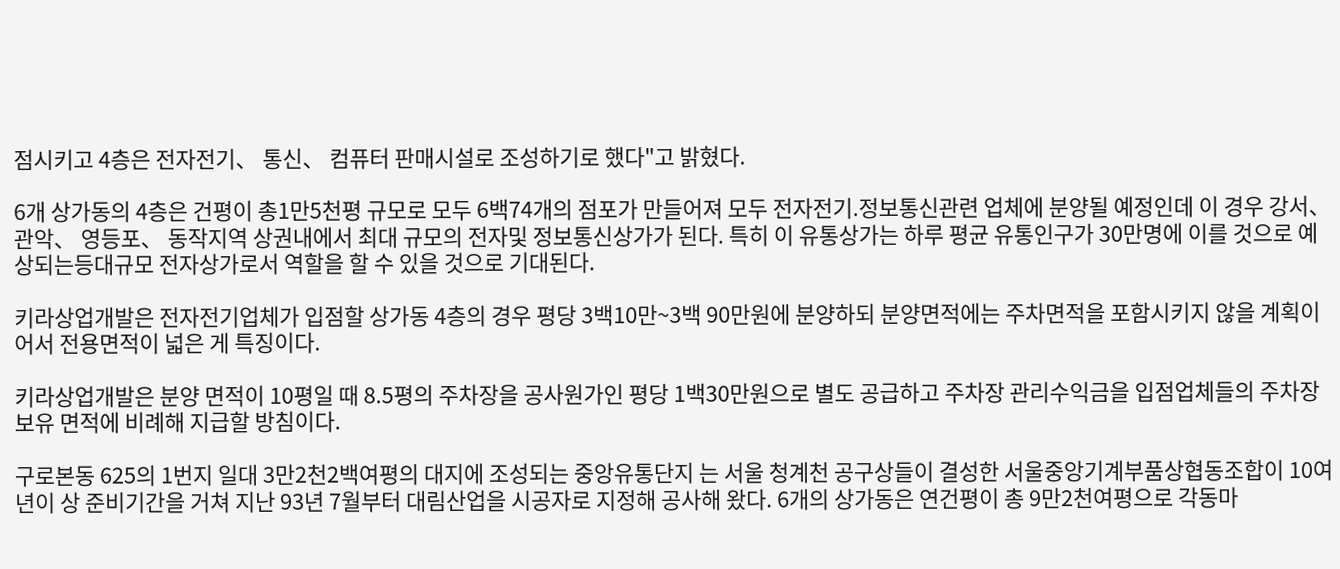점시키고 4층은 전자전기、 통신、 컴퓨터 판매시설로 조성하기로 했다"고 밝혔다.

6개 상가동의 4층은 건평이 총1만5천평 규모로 모두 6백74개의 점포가 만들어져 모두 전자전기.정보통신관련 업체에 분양될 예정인데 이 경우 강서、 관악、 영등포、 동작지역 상권내에서 최대 규모의 전자및 정보통신상가가 된다. 특히 이 유통상가는 하루 평균 유통인구가 30만명에 이를 것으로 예상되는등대규모 전자상가로서 역할을 할 수 있을 것으로 기대된다.

키라상업개발은 전자전기업체가 입점할 상가동 4층의 경우 평당 3백10만~3백 90만원에 분양하되 분양면적에는 주차면적을 포함시키지 않을 계획이어서 전용면적이 넓은 게 특징이다.

키라상업개발은 분양 면적이 10평일 때 8.5평의 주차장을 공사원가인 평당 1백30만원으로 별도 공급하고 주차장 관리수익금을 입점업체들의 주차장보유 면적에 비례해 지급할 방침이다.

구로본동 625의 1번지 일대 3만2천2백여평의 대지에 조성되는 중앙유통단지 는 서울 청계천 공구상들이 결성한 서울중앙기계부품상협동조합이 10여년이 상 준비기간을 거쳐 지난 93년 7월부터 대림산업을 시공자로 지정해 공사해 왔다. 6개의 상가동은 연건평이 총 9만2천여평으로 각동마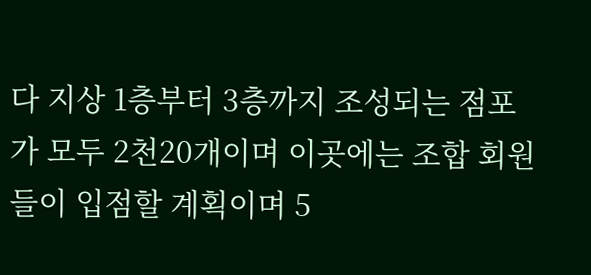다 지상 1층부터 3층까지 조성되는 점포가 모두 2천20개이며 이곳에는 조합 회원들이 입점할 계획이며 5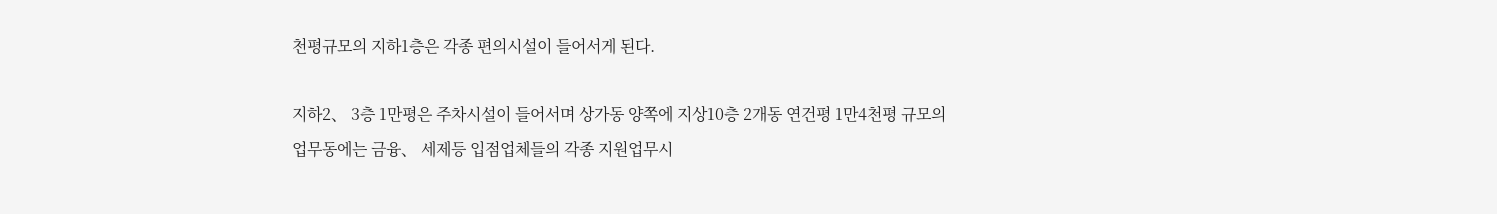천평규모의 지하1층은 각종 편의시설이 들어서게 된다.

지하2、 3층 1만평은 주차시설이 들어서며 상가동 양쪽에 지상10층 2개동 연건평 1만4천평 규모의 업무동에는 금융、 세제등 입점업체들의 각종 지원업무시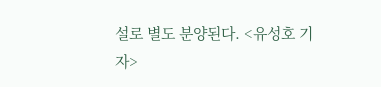설로 별도 분양된다. <유성호 기자>